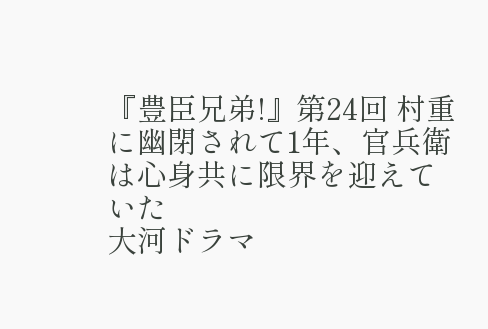『豊臣兄弟!』第24回 村重に幽閉されて1年、官兵衛は心身共に限界を迎えていた
大河ドラマ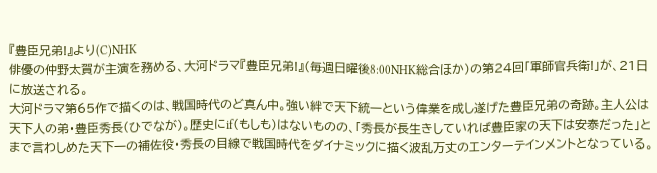『豊臣兄弟!』より(C)NHK
俳優の仲野太賀が主演を務める、大河ドラマ『豊臣兄弟!』(毎週日曜後8:00NHK総合ほか)の第24回「軍師官兵衛!」が、21日に放送される。
大河ドラマ第65作で描くのは、戦国時代のど真ん中。強い絆で天下統一という偉業を成し遂げた豊臣兄弟の奇跡。主人公は天下人の弟・豊臣秀長(ひでなが)。歴史にif(もしも)はないものの、「秀長が長生きしていれば豊臣家の天下は安泰だった」とまで言わしめた天下一の補佐役・秀長の目線で戦国時代をダイナミックに描く波乱万丈のエンターテインメントとなっている。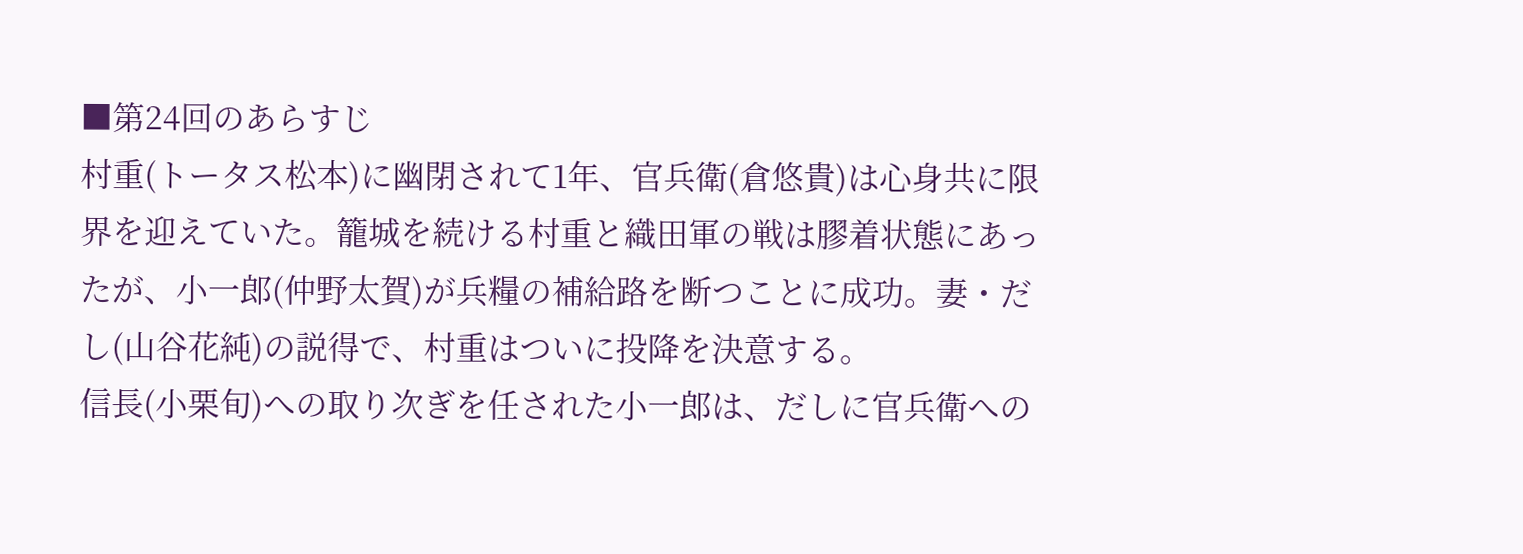■第24回のあらすじ
村重(トータス松本)に幽閉されて1年、官兵衛(倉悠貴)は心身共に限界を迎えていた。籠城を続ける村重と織田軍の戦は膠着状態にあったが、小一郎(仲野太賀)が兵糧の補給路を断つことに成功。妻・だし(山谷花純)の説得で、村重はついに投降を決意する。
信長(小栗旬)への取り次ぎを任された小一郎は、だしに官兵衛への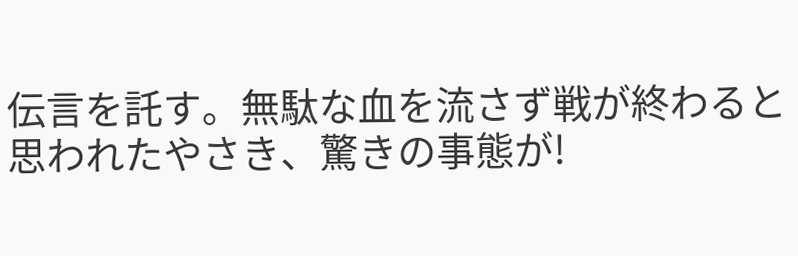伝言を託す。無駄な血を流さず戦が終わると思われたやさき、驚きの事態が!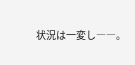状況は一変し――。